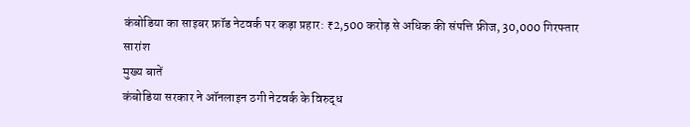कंबोडिया का साइबर फ्रॉड नेटवर्क पर कड़ा प्रहार: ₹2,500 करोड़ से अधिक की संपत्ति फ्रीज, 30,000 गिरफ्तार
सारांश
मुख्य बातें
कंबोडिया सरकार ने ऑनलाइन ठगी नेटवर्क के विरुद्ध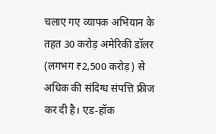चलाए गए व्यापक अभियान के तहत 30 करोड़ अमेरिकी डॉलर (लगभग ₹2,500 करोड़) से अधिक की संदिग्ध संपत्ति फ्रीज कर दी है। एड-हॉक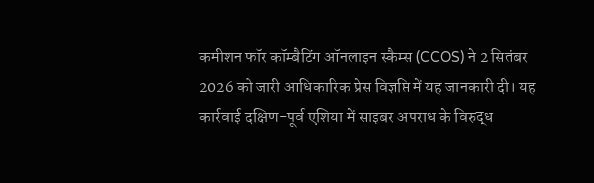कमीशन फॉर कॉम्बैटिंग ऑनलाइन स्कैम्स (CCOS) ने 2 सितंबर 2026 को जारी आधिकारिक प्रेस विज्ञप्ति में यह जानकारी दी। यह कार्रवाई दक्षिण-पूर्व एशिया में साइबर अपराध के विरुद्ध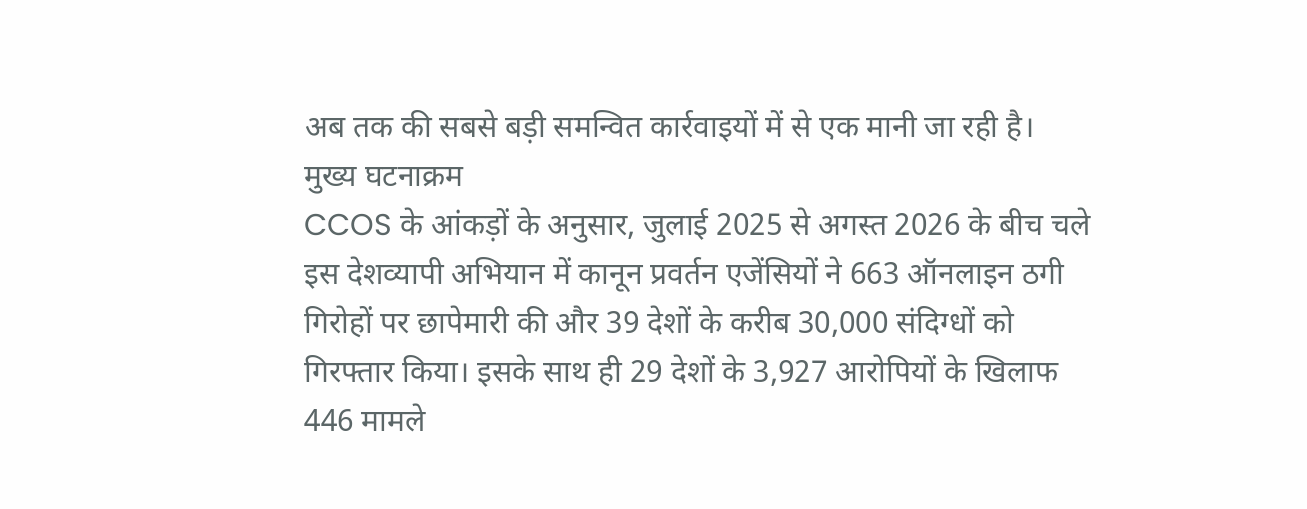अब तक की सबसे बड़ी समन्वित कार्रवाइयों में से एक मानी जा रही है।
मुख्य घटनाक्रम
CCOS के आंकड़ों के अनुसार, जुलाई 2025 से अगस्त 2026 के बीच चले इस देशव्यापी अभियान में कानून प्रवर्तन एजेंसियों ने 663 ऑनलाइन ठगी गिरोहों पर छापेमारी की और 39 देशों के करीब 30,000 संदिग्धों को गिरफ्तार किया। इसके साथ ही 29 देशों के 3,927 आरोपियों के खिलाफ 446 मामले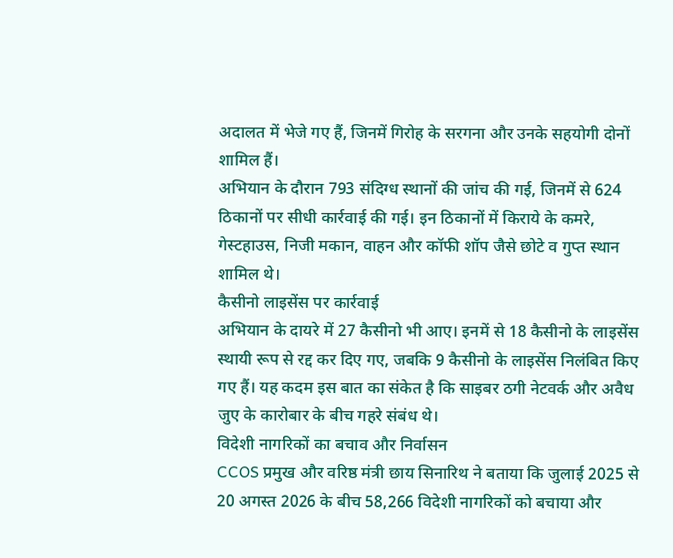अदालत में भेजे गए हैं, जिनमें गिरोह के सरगना और उनके सहयोगी दोनों शामिल हैं।
अभियान के दौरान 793 संदिग्ध स्थानों की जांच की गई, जिनमें से 624 ठिकानों पर सीधी कार्रवाई की गई। इन ठिकानों में किराये के कमरे, गेस्टहाउस, निजी मकान, वाहन और कॉफी शॉप जैसे छोटे व गुप्त स्थान शामिल थे।
कैसीनो लाइसेंस पर कार्रवाई
अभियान के दायरे में 27 कैसीनो भी आए। इनमें से 18 कैसीनो के लाइसेंस स्थायी रूप से रद्द कर दिए गए, जबकि 9 कैसीनो के लाइसेंस निलंबित किए गए हैं। यह कदम इस बात का संकेत है कि साइबर ठगी नेटवर्क और अवैध जुए के कारोबार के बीच गहरे संबंध थे।
विदेशी नागरिकों का बचाव और निर्वासन
CCOS प्रमुख और वरिष्ठ मंत्री छाय सिनारिथ ने बताया कि जुलाई 2025 से 20 अगस्त 2026 के बीच 58,266 विदेशी नागरिकों को बचाया और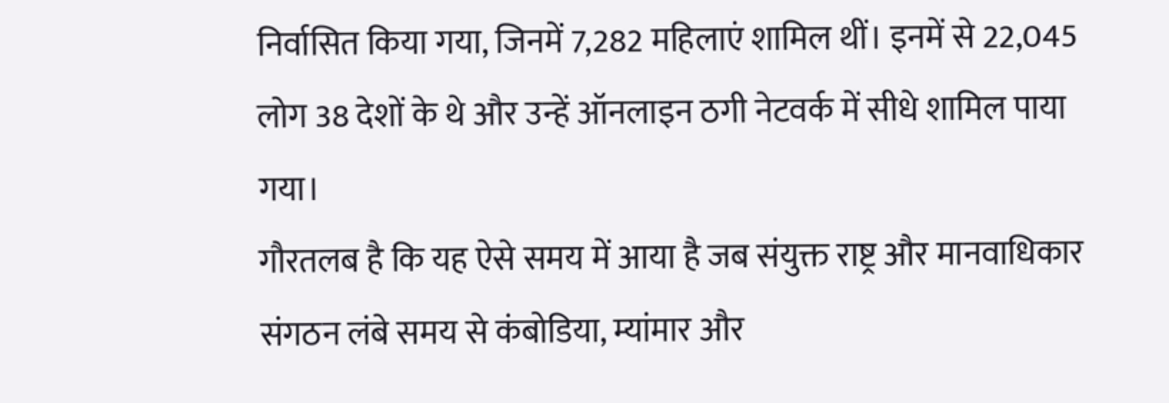निर्वासित किया गया, जिनमें 7,282 महिलाएं शामिल थीं। इनमें से 22,045 लोग 38 देशों के थे और उन्हें ऑनलाइन ठगी नेटवर्क में सीधे शामिल पाया गया।
गौरतलब है कि यह ऐसे समय में आया है जब संयुक्त राष्ट्र और मानवाधिकार संगठन लंबे समय से कंबोडिया, म्यांमार और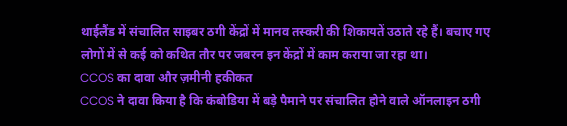थाईलैंड में संचालित साइबर ठगी केंद्रों में मानव तस्करी की शिकायतें उठाते रहे हैं। बचाए गए लोगों में से कई को कथित तौर पर जबरन इन केंद्रों में काम कराया जा रहा था।
CCOS का दावा और ज़मीनी हकीकत
CCOS ने दावा किया है कि कंबोडिया में बड़े पैमाने पर संचालित होने वाले ऑनलाइन ठगी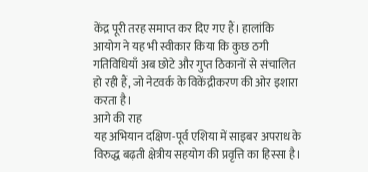केंद्र पूरी तरह समाप्त कर दिए गए हैं। हालांकि आयोग ने यह भी स्वीकार किया कि कुछ ठगी गतिविधियाँ अब छोटे और गुप्त ठिकानों से संचालित हो रही हैं, जो नेटवर्क के विकेंद्रीकरण की ओर इशारा करता है।
आगे की राह
यह अभियान दक्षिण-पूर्व एशिया में साइबर अपराध के विरुद्ध बढ़ती क्षेत्रीय सहयोग की प्रवृत्ति का हिस्सा है।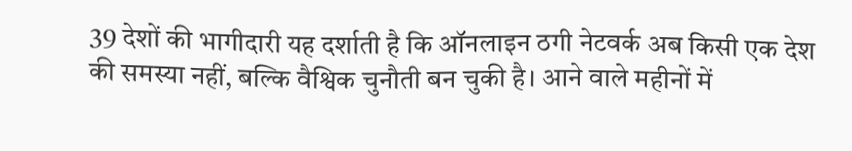39 देशों की भागीदारी यह दर्शाती है कि ऑनलाइन ठगी नेटवर्क अब किसी एक देश की समस्या नहीं, बल्कि वैश्विक चुनौती बन चुकी है। आने वाले महीनों में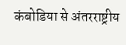कंबोडिया से अंतरराष्ट्रीय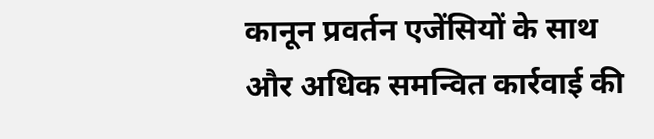कानून प्रवर्तन एजेंसियों के साथ और अधिक समन्वित कार्रवाई की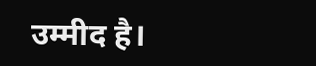उम्मीद है।